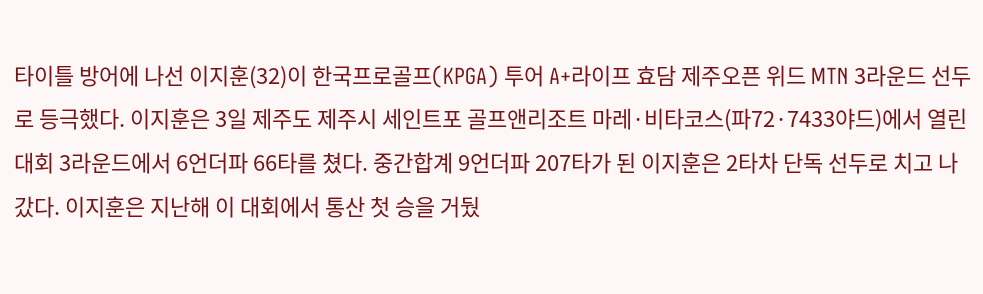타이틀 방어에 나선 이지훈(32)이 한국프로골프(KPGA) 투어 A+라이프 효담 제주오픈 위드 MTN 3라운드 선두로 등극했다. 이지훈은 3일 제주도 제주시 세인트포 골프앤리조트 마레·비타코스(파72·7433야드)에서 열린 대회 3라운드에서 6언더파 66타를 쳤다. 중간합계 9언더파 207타가 된 이지훈은 2타차 단독 선두로 치고 나갔다. 이지훈은 지난해 이 대회에서 통산 첫 승을 거뒀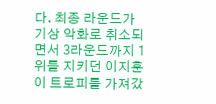다. 최종 라운드가 기상 악화로 취소되면서 3라운드까지 1위를 지키던 이지훈이 트로피를 가져갔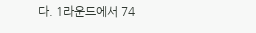다. 1라운드에서 74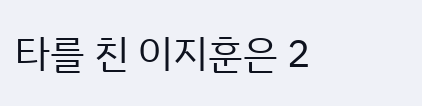타를 친 이지훈은 2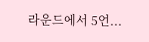라운드에서 5언...